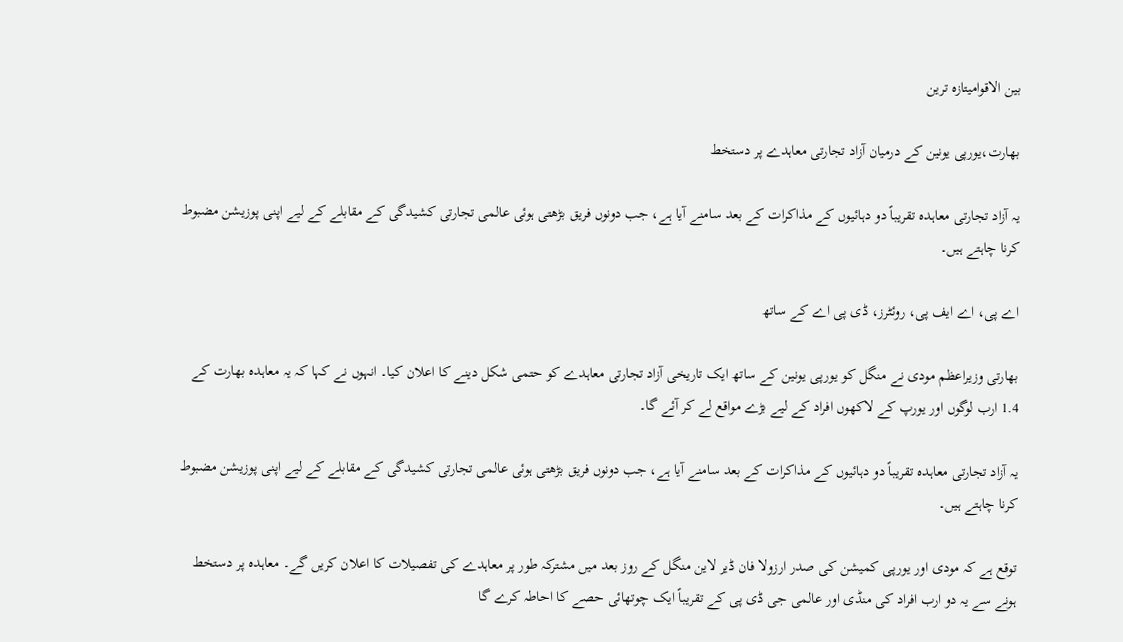بین الاقوامیتازہ ترین

بھارت،یورپی یونین کے درمیان آزاد تجارتی معاہدے پر دستخط

یہ آزاد تجارتی معاہدہ تقریباً دو دہائیوں کے مذاکرات کے بعد سامنے آیا ہے، جب دونوں فریق بڑھتی ہوئی عالمی تجارتی کشیدگی کے مقابلے کے لیے اپنی پوزیشن مضبوط کرنا چاہتے ہیں۔

اے پی، اے ایف پی، روئٹرز، ڈی پی اے کے ساتھ

بھارتی وزیراعظم مودی نے منگل کو یورپی یونین کے ساتھ ایک تاریخی آزاد تجارتی معاہدے کو حتمی شکل دینے کا اعلان کیا۔ انہوں نے کہا کہ یہ معاہدہ بھارت کے 1.4 ارب لوگوں اور یورپ کے لاکھوں افراد کے لیے بڑے مواقع لے کر آئے گا۔

یہ آزاد تجارتی معاہدہ تقریباً دو دہائیوں کے مذاکرات کے بعد سامنے آیا ہے، جب دونوں فریق بڑھتی ہوئی عالمی تجارتی کشیدگی کے مقابلے کے لیے اپنی پوزیشن مضبوط کرنا چاہتے ہیں۔

توقع ہے کہ مودی اور یورپی کمیشن کی صدر ارزولا فان ڈیر لاین منگل کے روز بعد میں مشترکہ طور پر معاہدے کی تفصیلات کا اعلان کریں گے۔ معاہدہ پر دستخط ہونے سے یہ دو ارب افراد کی منڈی اور عالمی جی ڈی پی کے تقریباً ایک چوتھائی حصے کا احاطہ کرے گا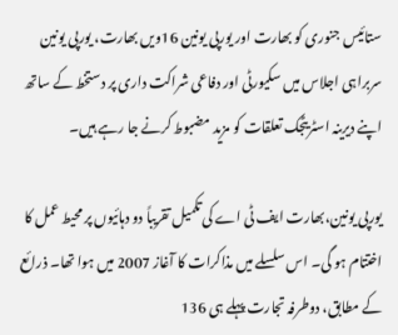ستائیس جنوری کو بھارت اور یورپی یونین 16ویں بھارت، یورپی یونین سربراہی اجلاس میں سکیورٹی اور دفاعی شراکت داری پر دستخط کے ساتھ اپنے دیرینہ اسٹریٹجک تعلقات کو مزید مضبوط کرنے جا رہے ہیں۔

یورپی یونین،بھارت ایف ٹی اے کی تکمیل تقریباً دو دہائیوں پر محیط عمل کا اختتام ہو گی۔ اس سلسلے میں مذاکرات کا آغاز 2007 میں ہوا تھا۔ ذرائع کے مطابق، دوطرفہ تجارت پہلے ہی 136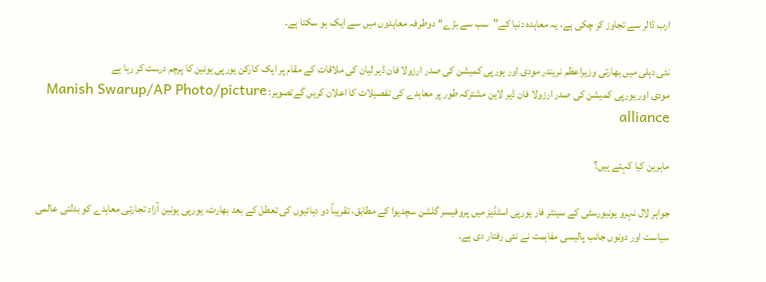ارب ڈالر سے تجاوز کر چکی ہے، یہ معاہدہ دنیا کے”سب سے بڑے‘‘ دوطرفہ معاہدوں میں سے ایک ہو سکتا ہے۔

نئی دہلی میں بھارتی وزیراعظم نریندر مودی اور یورپی کمیشن کی صدر ارزولا فان ڈیر لیان کی ملاقات کے مقام پر ایک کارکن یورپی یونین کا پرچم درست کر رہا ہے
مودی اور یورپی کمیشن کی صدر ارزولا فان ڈیر لاین مشترکہ طور پر معاہدے کی تفصیلات کا اعلان کریں گےتصویر: Manish Swarup/AP Photo/picture alliance

ماہرین کیا کہتے ہیں؟

جواہر لال نہرو یونیورسٹی کے سینٹر فار یورپی اسٹڈیز میں پروفیسر گلشن سچدیوا کے مطابق، تقریباً دو دہائیوں کی تعطل کے بعد بھارت، یورپی یونین آزاد تجارتی معاہدے کو بدلتی عالمی سیاست اور دونوں جانب پالیسی مفاہمت نے نئی رفتار دی ہے۔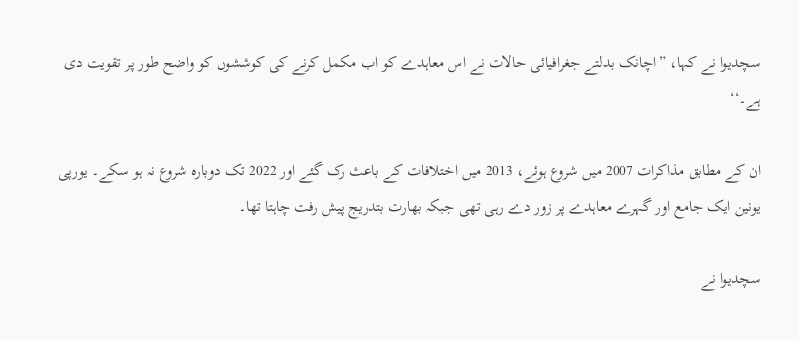سچدیوا نے کہا، ”اچانک بدلتے جغرافیائی حالات نے اس معاہدے کو اب مکمل کرنے کی کوششوں کو واضح طور پر تقویت دی ہے۔‘‘

ان کے مطابق مذاکرات 2007 میں شروع ہوئے، 2013 میں اختلافات کے باعث رک گئے اور 2022 تک دوبارہ شروع نہ ہو سکے۔ یورپی یونین ایک جامع اور گہرے معاہدے پر زور دے رہی تھی جبکہ بھارت بتدریج پیش رفت چاہتا تھا۔

سچدیوا نے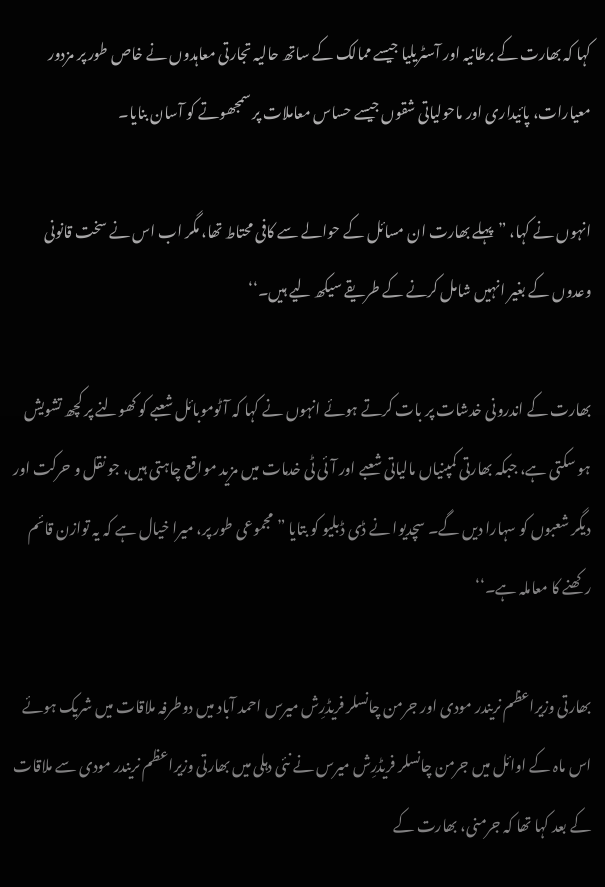کہا کہ بھارت کے برطانیہ اور آسٹریلیا جیسے ممالک کے ساتھ حالیہ تجارتی معاہدوں نے خاص طور پر مزدور معیارات، پائیداری اور ماحولیاتی شقوں جیسے حساس معاملات پر سمجھوتے کو آسان بنایا۔

انہوں نے کہا، ”پہلے بھارت ان مسائل کے حوالے سے کافی محتاط تھا، مگر اب اس نے سخت قانونی وعدوں کے بغیر انہیں شامل کرنے کے طریقے سیکھ لیے ہیں۔‘‘

بھارت کے اندرونی خدشات پر بات کرتے ہوئے انہوں نے کہا کہ آٹوموبائل شعبے کو کھولنے پر کچھ تشویش ہو سکتی ہے، جبکہ بھارتی کمپنیاں مالیاتی شعبے اور آئی ٹی خدمات میں مزید مواقع چاہتی ہیں، جو نقل و حرکت اور دیگر شعبوں کو سہارا دیں گے۔ سچدیوا نے ڈی ڈبلیو کو بتایا ”مجموعی طور پر، میرا خیال ہے کہ یہ توازن قائم رکھنے کا معاملہ ہے۔‘‘

بھارتی وزیراعظم نریندر مودی اور جرمن چانسلر فریڈرِش میرس احمد آباد میں دوطرفہ ملاقات میں شریک ہوئے
اس ماہ کے اوائل میں جرمن چانسلر فریڈرِش میرس نے نئی دہلی میں بھارتی وزیراعظم نریندر مودی سے ملاقات کے بعد کہا تھا کہ جرمنی، بھارت کے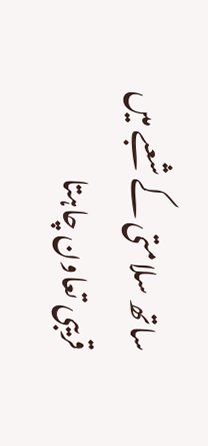ساتھ سلامتی کے شعبے میں قریبی تعاون چاہتا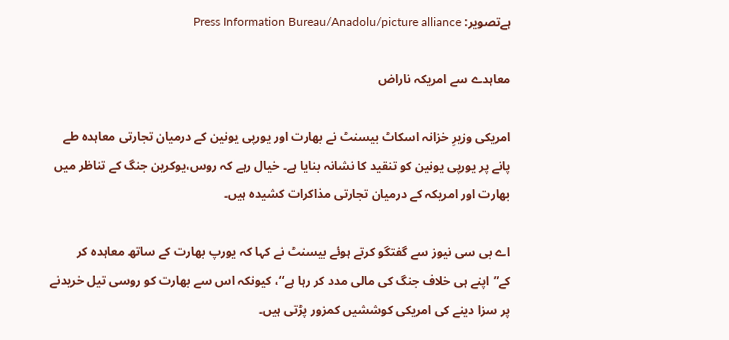ہےتصویر: Press Information Bureau/Anadolu/picture alliance

معاہدے سے امریکہ ناراض

امریکی وزیرِ خزانہ اسکاٹ بیسنٹ نے بھارت اور یورپی یونین کے درمیان تجارتی معاہدہ طے پانے پر یورپی یونین کو تنقید کا نشانہ بنایا ہے۔ خیال رہے کہ روس،یوکرین جنگ کے تناظر میں بھارت اور امریکہ کے درمیان تجارتی مذاکرات کشیدہ ہیں۔

اے بی سی نیوز سے گفتگو کرتے ہوئے بیسنٹ نے کہا کہ یورپ بھارت کے ساتھ معاہدہ کر کے”اپنے ہی خلاف جنگ کی مالی مدد کر رہا ہے‘‘، کیونکہ اس سے بھارت کو روسی تیل خریدنے پر سزا دینے کی امریکی کوششیں کمزور پڑتی ہیں۔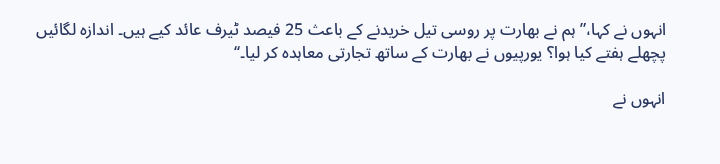انہوں نے کہا،”ہم نے بھارت پر روسی تیل خریدنے کے باعث 25 فیصد ٹیرف عائد کیے ہیں۔ اندازہ لگائیں پچھلے ہفتے کیا ہوا؟ یورپیوں نے بھارت کے ساتھ تجارتی معاہدہ کر لیا۔‘‘

انہوں نے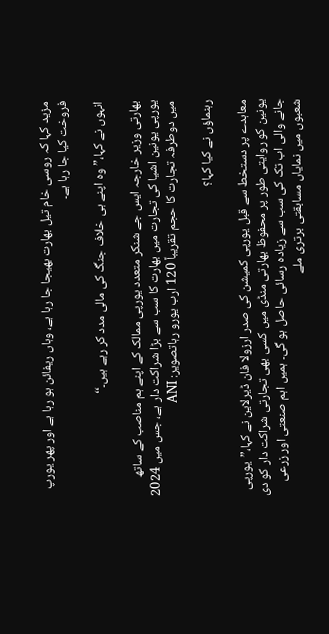مزید کہا کہ روسی خام تیل بھارت بھیجا جا رہا ہے، وہاں ریفائن ہو رہا ہے اور پھر یورپ فروخت کیا جا رہا ہے۔

انہوں نے کہا،”وہ اپنے ہی خلاف جنگ کی مالی مدد کر رہے ہیں۔‘‘

بھارتی وزیر خارجہ ایس جے شنکر متعدد یورپی ممالک کے اپنے ہم مناصب کے ساتھ
یورپی یونین اشیا کی تجارت میں بھارت کا سب سے بڑا شراکت دار ہے، جس میں 2024 میں دوطرفہ تجارت کا حجم تقریباً 120 ارب یورو رہاتصویر: ANI

رہنماؤں نے کیا کہا؟

معاہدے پر دستخط سے قبل یورپی کمیشن کی صدر ارزولا فان ڈیرلاین نے کہا،”یورپی یونین کو روایتی طور پر محفوظ بھارتی منڈی میں کسی بھی تجارتی شراکت دار کو دی جانے والی اب تک کی سب سے زیادہ رسائی حاصل ہو گی۔ ہمیں اہم صنعتی اور زرعی شعبوں میں نمایاں مسابقتی برتری ملے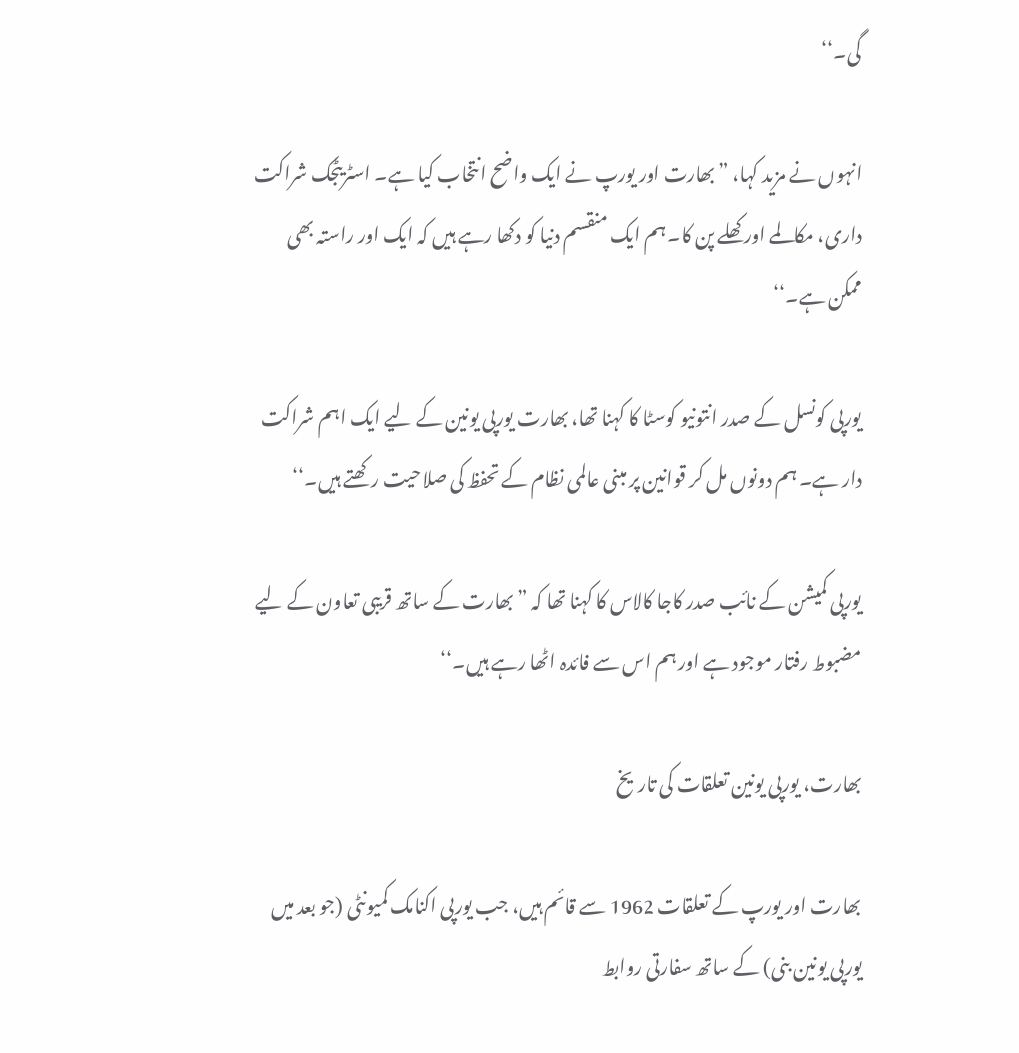گی۔‘‘

انہوں نے مزید کہا، ”بھارت اور یورپ نے ایک واضح انتخاب کیا ہے۔ اسٹریٹجک شراکت داری، مکالمے اور کھلے پن کا۔ ہم ایک منقسم دنیا کو دکھا رہے ہیں کہ ایک اور راستہ بھی ممکن ہے۔‘‘

یورپی کونسل کے صدر انتونیو کوسٹا کا کہنا تھا، بھارت یورپی یونین کے لیے ایک اہم شراکت دار ہے۔ ہم دونوں مل کر قوانین پر مبنی عالمی نظام کے تحفظ کی صلاحیت رکھتے ہیں۔‘‘

یورپی کمیشن کے نائب صدر کاجا کالاس کا کہنا تھا کہ ”بھارت کے ساتھ قریبی تعاون کے لیے مضبوط رفتار موجود ہے اور ہم اس سے فائدہ اٹھا رہے ہیں۔‘‘

بھارت، یورپی یونین تعلقات کی تاریخ

بھارت اور یورپ کے تعلقات 1962 سے قائم ہیں، جب یورپی اکنامک کمیونٹی (جو بعد میں یورپی یونین بنی) کے ساتھ سفارتی روابط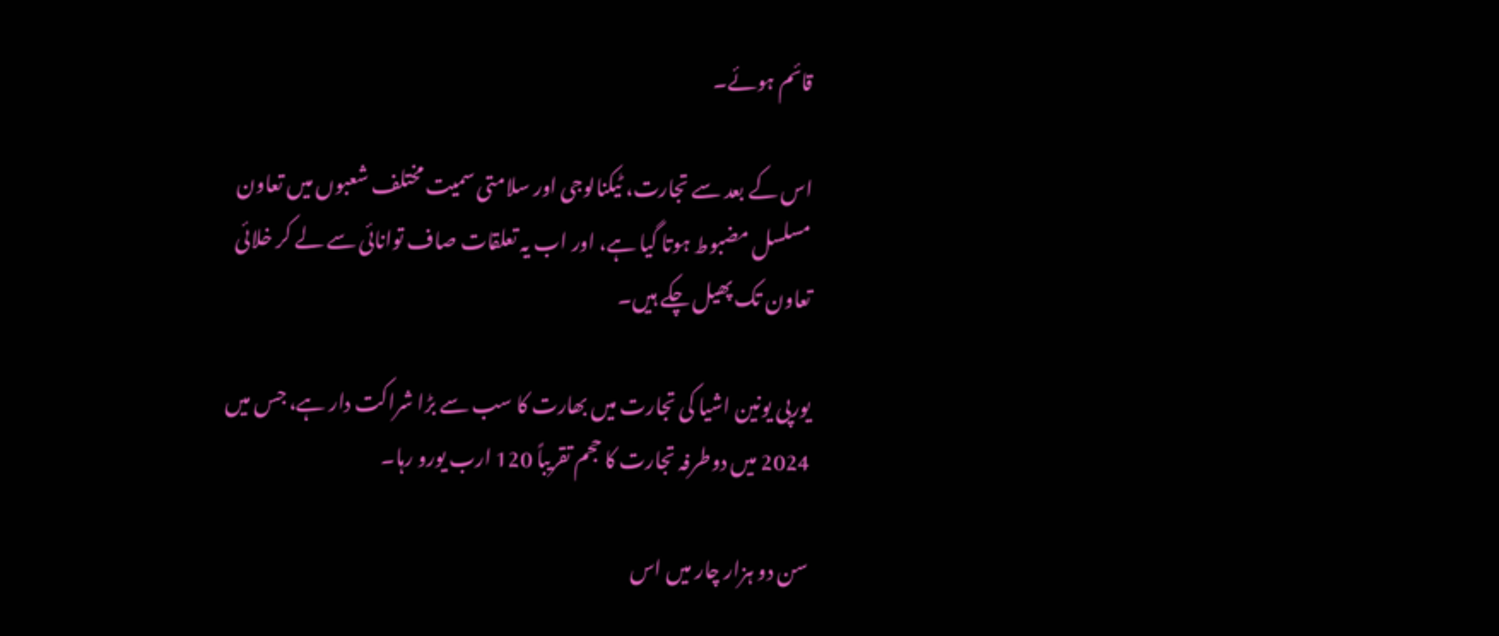قائم ہوئے۔

اس کے بعد سے تجارت، ٹیکنالوجی اور سلامتی سمیت مختلف شعبوں میں تعاون مسلسل مضبوط ہوتا گیا ہے، اور اب یہ تعلقات صاف توانائی سے لے کر خلائی تعاون تک پھیل چکے ہیں۔

یورپی یونین اشیا کی تجارت میں بھارت کا سب سے بڑا شراکت دار ہے، جس میں 2024 میں دوطرفہ تجارت کا حجم تقریباً 120 ارب یورو رہا۔

سن دو ہزار چار میں اس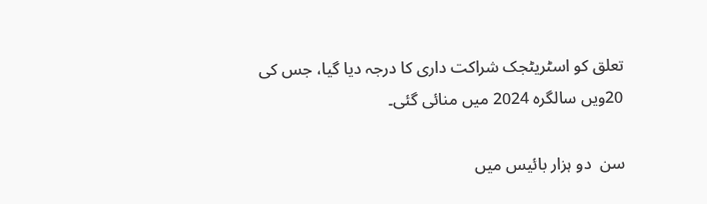تعلق کو اسٹریٹجک شراکت داری کا درجہ دیا گیا، جس کی 20ویں سالگرہ 2024 میں منائی گئی۔

سن  دو ہزار بائیس میں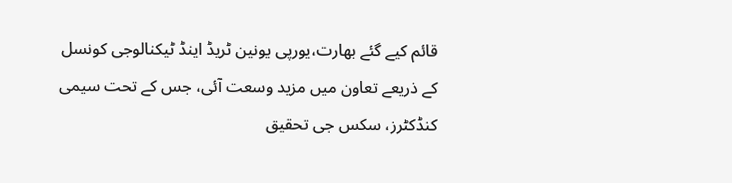قائم کیے گئے بھارت،یورپی یونین ٹریڈ اینڈ ٹیکنالوجی کونسل کے ذریعے تعاون میں مزید وسعت آئی، جس کے تحت سیمی کنڈکٹرز، سکس جی تحقیق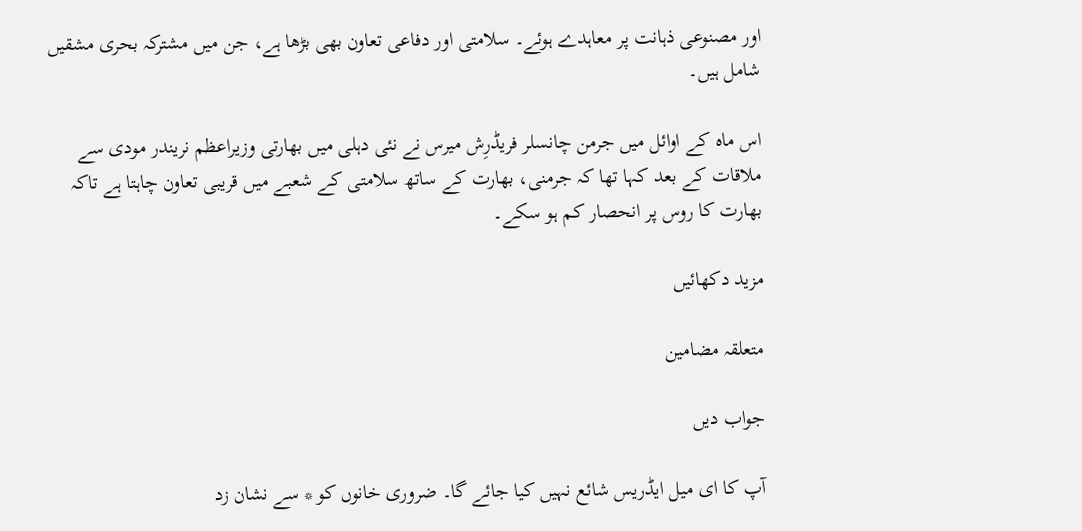اور مصنوعی ذہانت پر معاہدے ہوئے۔ سلامتی اور دفاعی تعاون بھی بڑھا ہے، جن میں مشترکہ بحری مشقیں شامل ہیں۔

اس ماہ کے اوائل میں جرمن چانسلر فریڈرِش میرس نے نئی دہلی میں بھارتی وزیراعظم نریندر مودی سے ملاقات کے بعد کہا تھا کہ جرمنی، بھارت کے ساتھ سلامتی کے شعبے میں قریبی تعاون چاہتا ہے تاکہ بھارت کا روس پر انحصار کم ہو سکے۔

مزید دکھائیں

متعلقہ مضامین

جواب دیں

آپ کا ای میل ایڈریس شائع نہیں کیا جائے گا۔ ضروری خانوں کو * سے نشان زد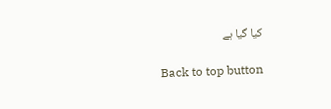کیا گیا ہے

Back to top button